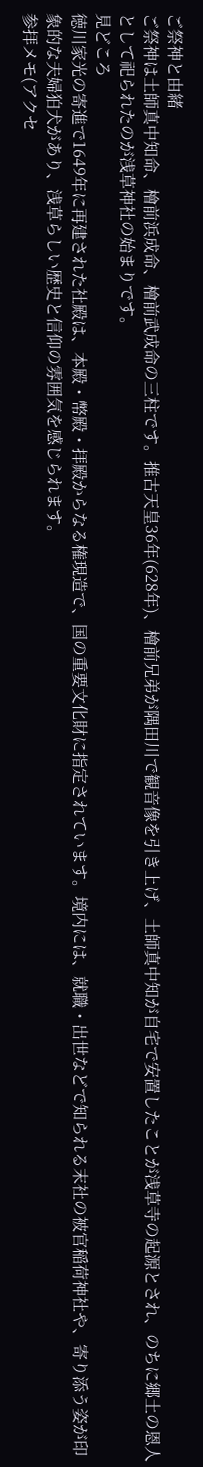ご祭神と由緒
ご祭神は土師真中知命、檜前浜成命、檜前武成命の三柱です。推古天皇36年(628年)、檜前兄弟が隅田川で観音像を引き上げ、土師真中知が自宅で安置したことが浅草寺の起源とされ、のちに郷土の恩人として祀られたのが浅草神社の始まりです。
見どころ
徳川家光の寄進で1649年に再建された社殿は、本殿・幣殿・拝殿からなる権現造で、国の重要文化財に指定されています。境内には、就職・出世などで知られる末社の被官稲荷神社や、寄り添う姿が印象的な夫婦狛犬があり、浅草らしい歴史と信仰の雰囲気を感じられます。
参拝メモ(アクセ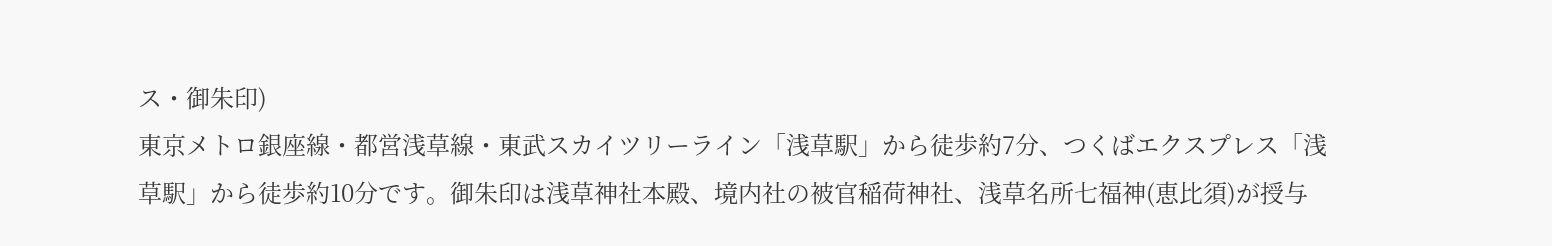ス・御朱印)
東京メトロ銀座線・都営浅草線・東武スカイツリーライン「浅草駅」から徒歩約7分、つくばエクスプレス「浅草駅」から徒歩約10分です。御朱印は浅草神社本殿、境内社の被官稲荷神社、浅草名所七福神(恵比須)が授与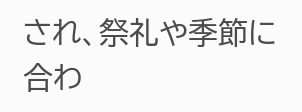され、祭礼や季節に合わ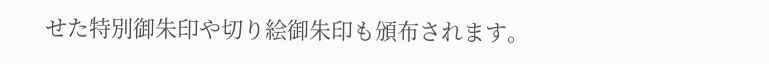せた特別御朱印や切り絵御朱印も頒布されます。